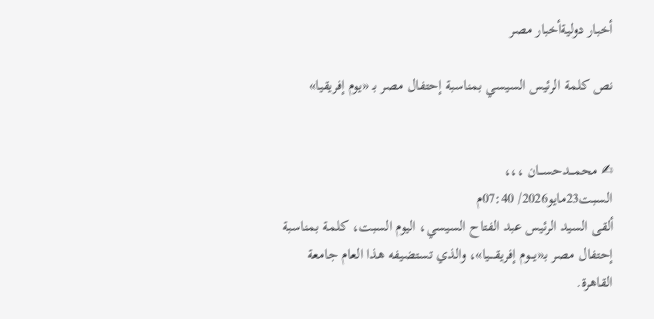أخبار دوليةأخبار مصر

نص كلمة الرئيس السيسي بمناسبة إحتفال مصر بـ «يوم إفريقيا»


✍ محمـــدحســـان ،،،
السبت23مايو2026/ 07:40م
ألقى السيد الرئيس عبد الفتاح السيسي، اليوم السبت، كلمة بمناسبة إحتفال مصر بـ«يـــوم إفريقــــيا»، والذي تستضيفه هذا العام جامعة القاهرة.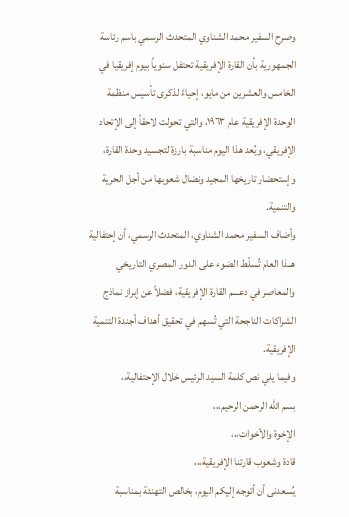وصرح السفير محمد الشناوي المتحدث الرسمي باسم رئاسة الجمهورية بأن القارة الإفريقية تحتفل سنوياً بيوم إفريقيا في الخامس والعشرين من مايو، إحياءً لذكرى تأسيس منظمة الوحدة الإفريقية عام ١٩٦٣، والتي تحولت لاحقاً إلى الإتحاد الإفريقي، ويُعد هذا اليوم مناسبة بارزة لتجسيد وحدة القارة، وإستحضار تاريخها المجيد ونضال شعوبها من أجل الحرية والتنمية.
وأضاف السفير محمد الشناوي، المتحدث الرسمي، أن إحتفالية هــذا العام تُسلّط الضوء على الدور المصري التاريخي والمعاصر في دعـــم القارة الإفريقية، فضلاً عن إبراز نماذج الشراكات الناجحة التي تُسهم في تحقيق أهداف أجندة التنمية الإفريقية.
وفيما يلي نص كلمة السيد الرئيس خلال الإحتفالية،،
بسم الله الرحمن الرحيم،،،
الإخوة والأخوات،،،
قادة وشعوب قارتنا الإفريقية،،،
يُسعدنى أن أتوجه إليكم اليوم، بخالص التهنئة بمناسبة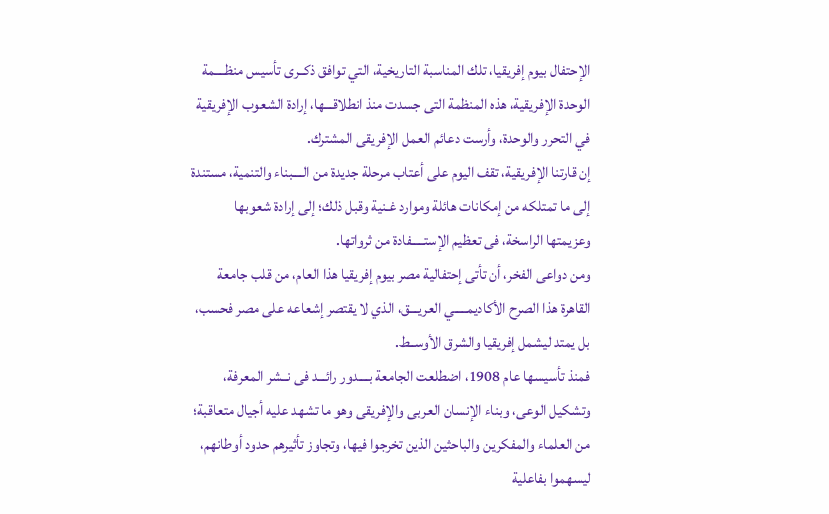الإحتفال بيوم إفريقيا، تلك المناسبة التاريخية، التي توافق ذكــرى تأسيس منظــــمة الوحدة الإفريقية، هذه المنظمة التى جسدت منذ انطلاقـــها، إرادة الشعوب الإفريقية في التحرر والوحدة، وأرست دعائم العمل الإفريقى المشترك.
إن قارتنا الإفريقية، تقف اليوم على أعتاب مرحلة جديدة من الــــبناء والتنمية، مستندة إلى ما تمتلكه من إمكانات هائلة وموارد غـنية وقبل ذلك؛ إلى إرادة شعوبها وعزيمتها الراسخة، فى تعظيم الإستـــــفادة من ثرواتها.
ومن دواعى الفخر، أن تأتى إحتفالية مصر بيوم إفريقيا هذا العام، من قلب جامعة القاهرة هذا الصرح الأكاديمـــــي العريـــق، الذي لا يقتصر إشعاعه على مصر فحسب، بل يمتد ليشمل إفريقيا والشرق الأوســط.
فمنذ تأسيسها عام 1908، اضطلعت الجامعة بــــدور رائـــد فى نــشر المعرفة، وتشكيل الوعى، وبناء الإنسان العربى والإفريقى وهو ما تشهد عليه أجيال متعاقبة؛ من العلماء والمفكرين والباحثين الذين تخرجوا فيها، وتجاوز تأثيرهم حدود أوطانهم، ليسهموا بفاعلية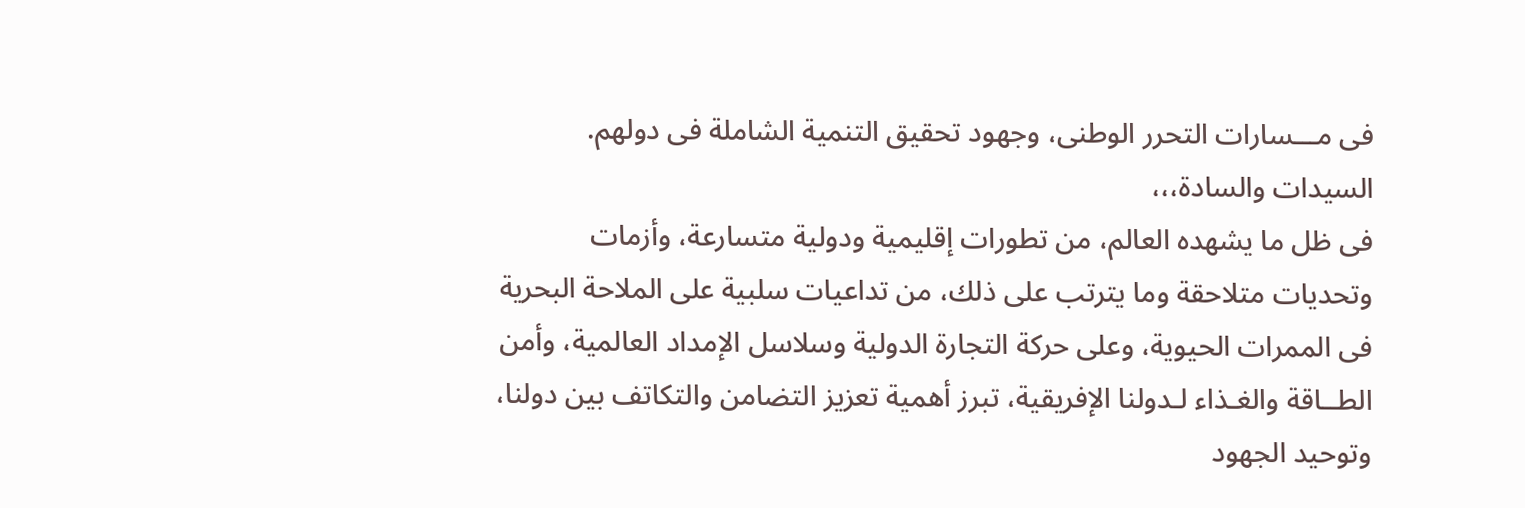فى مـــسارات التحرر الوطنى، وجهود تحقيق التنمية الشاملة فى دولهم.
السيدات والسادة،،،
فى ظل ما يشهده العالم، من تطورات إقليمية ودولية متسارعة، وأزمات وتحديات متلاحقة وما يترتب على ذلك، من تداعيات سلبية على الملاحة البحرية فى الممرات الحيوية، وعلى حركة التجارة الدولية وسلاسل الإمداد العالمية، وأمن الطــاقة والغـذاء لـدولنا الإفريقية، تبرز أهمية تعزيز التضامن والتكاتف بين دولنا، وتوحيد الجهود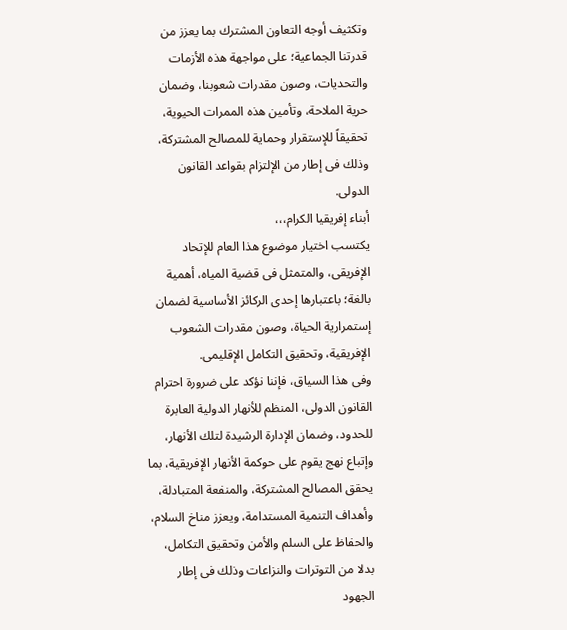وتكثيف أوجه التعاون المشترك بما يعزز من قدرتنا الجماعية؛ على مواجهة هذه الأزمات والتحديات، وصون مقدرات شعوبنا، وضمان حرية الملاحة، وتأمين هذه الممرات الحيوية، تحقيقاً للإستقرار وحماية للمصالح المشتركة، وذلك فى إطار من الإلتزام بقواعد القانون الدولى.
أبناء إفريقيا الكرام،،،
يكتسب اختيار موضوع هذا العام للإتحاد الإفريقى، والمتمثل فى قضية المياه، أهمية بالغة؛ باعتبارها إحدى الركائز الأساسية لضمان إستمرارية الحياة، وصون مقدرات الشعوب الإفريقية، وتحقيق التكامل الإقليمى.
وفى هذا السياق، فإننا نؤكد على ضرورة احترام القانون الدولى، المنظم للأنهار الدولية العابرة للحدود، وضمان الإدارة الرشيدة لتلك الأنهار، وإتباع نهج يقوم على حوكمة الأنهار الإفريقية، بما يحقق المصالح المشتركة، والمنفعة المتبادلة، وأهداف التنمية المستدامة، ويعزز مناخ السلام، والحفاظ على السلم والأمن وتحقيق التكامل، بدلا من التوترات والنزاعات وذلك فى إطار الجهود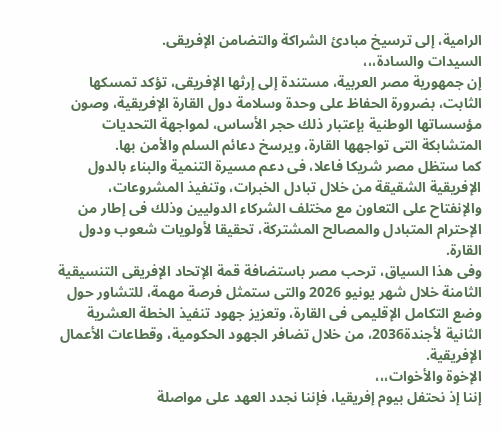الرامية، إلى ترسيخ مبادئ الشراكة والتضامن الإفريقى.
السيدات والسادة،،،
إن جمهورية مصر العربية، مستندة إلى إرثها الإفريقى، تؤكد تمسكها الثابت، بضرورة الحفاظ على وحدة وسلامة دول القارة الإفريقية، وصون مؤسساتها الوطنية بإعتبار ذلك حجر الأساس، لمواجهة التحديات المتشابكة التى تواجهها القارة، ويرسخ دعائم السلم والأمن بها.
كما ستظل مصر شريكا فاعلا، فى دعم مسيرة التنمية والبناء بالدول الإفريقية الشقيقة من خلال تبادل الخبرات، وتنفيذ المشروعات، والإنفتاح على التعاون مع مختلف الشركاء الدوليين وذلك فى إطار من الإحترام المتبادل والمصالح المشتركة، تحقيقا لأولويات شعوب ودول القارة.
وفى هذا السياق، ترحب مصر باستضافة قمة الإتحاد الإفريقى التنسيقية الثامنة خلال شهر يونيو 2026 والتى ستمثل فرصة مهمة، للتشاور حول وضع التكامل الإقليمى فى القارة، وتعزيز جهود تنفيذ الخطة العشرية الثانية لأجندة2036، من خلال تضافر الجهود الحكومية، وقطاعات الأعمال الإفريقية.
الإخوة والأخوات،،،
إننا إذ نحتفل بيوم إفريقيا، فإننا نجدد العهد على مواصلة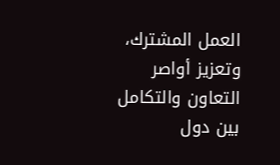العمل المشترك، وتعزيز أواصر التعاون والتكامل بين دول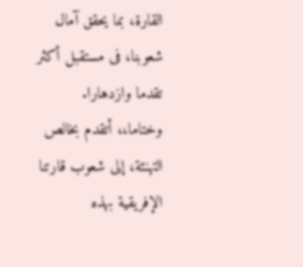القارة، بما يحقق آمال شعوبنا، فى مستقبل أكثر تقدما وازدهارا.
وختاما،، أتقدم بخالص التهنئة، إلى شعوب قارتنا الإفريقية بهذه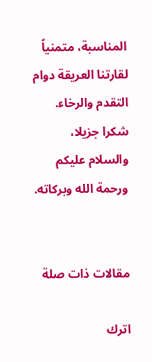المناسبة، متمنياً لقارتنا العريقة دوام التقدم والرخاء.
شكرا جزيلا، والسلام عليكم ورحمة الله وبركاته.


مقالات ذات صلة

اترك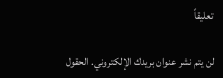تعليقاً

لن يتم نشر عنوان بريدك الإلكتروني. الحقول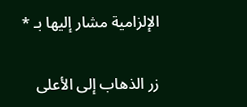الإلزامية مشار إليها بـ *

زر الذهاب إلى الأعلى